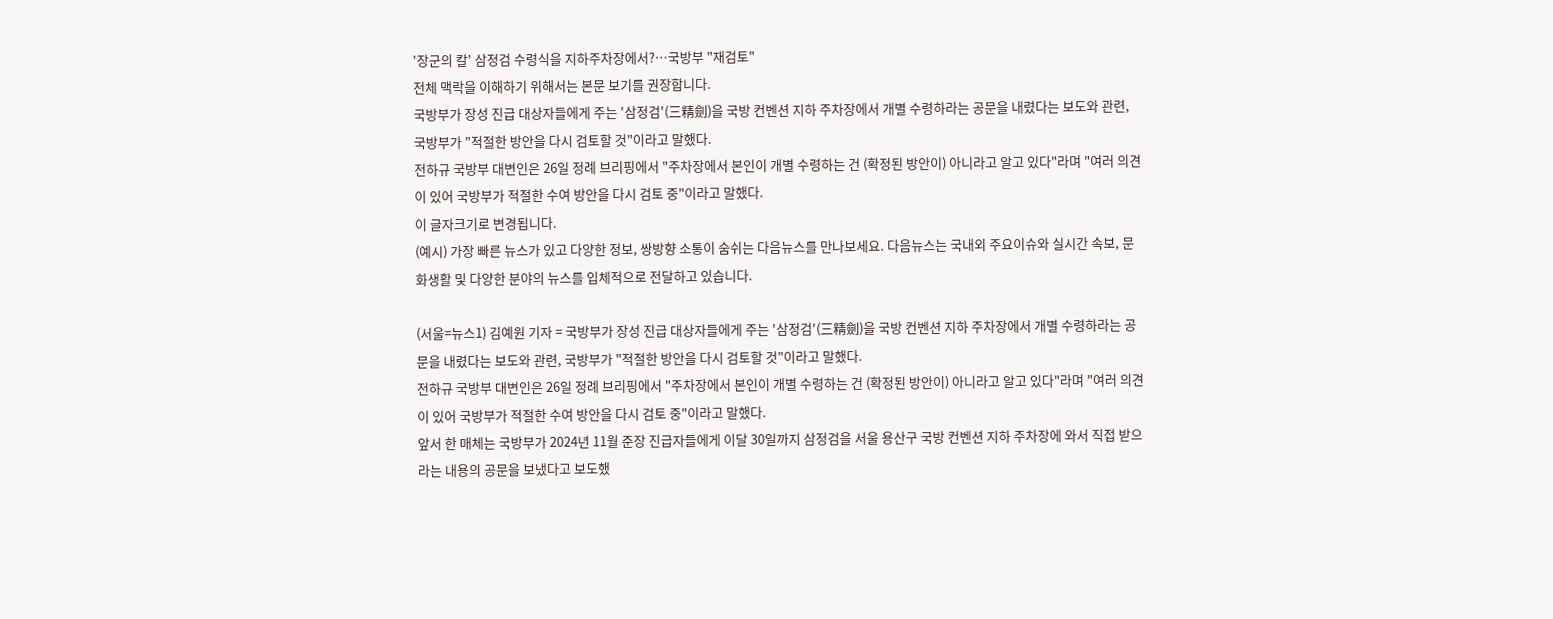'장군의 칼' 삼정검 수령식을 지하주차장에서?…국방부 "재검토"
전체 맥락을 이해하기 위해서는 본문 보기를 권장합니다.
국방부가 장성 진급 대상자들에게 주는 '삼정검'(三精劍)을 국방 컨벤션 지하 주차장에서 개별 수령하라는 공문을 내렸다는 보도와 관련, 국방부가 "적절한 방안을 다시 검토할 것"이라고 말했다.
전하규 국방부 대변인은 26일 정례 브리핑에서 "주차장에서 본인이 개별 수령하는 건 (확정된 방안이) 아니라고 알고 있다"라며 "여러 의견이 있어 국방부가 적절한 수여 방안을 다시 검토 중"이라고 말했다.
이 글자크기로 변경됩니다.
(예시) 가장 빠른 뉴스가 있고 다양한 정보, 쌍방향 소통이 숨쉬는 다음뉴스를 만나보세요. 다음뉴스는 국내외 주요이슈와 실시간 속보, 문화생활 및 다양한 분야의 뉴스를 입체적으로 전달하고 있습니다.

(서울=뉴스1) 김예원 기자 = 국방부가 장성 진급 대상자들에게 주는 '삼정검'(三精劍)을 국방 컨벤션 지하 주차장에서 개별 수령하라는 공문을 내렸다는 보도와 관련, 국방부가 "적절한 방안을 다시 검토할 것"이라고 말했다.
전하규 국방부 대변인은 26일 정례 브리핑에서 "주차장에서 본인이 개별 수령하는 건 (확정된 방안이) 아니라고 알고 있다"라며 "여러 의견이 있어 국방부가 적절한 수여 방안을 다시 검토 중"이라고 말했다.
앞서 한 매체는 국방부가 2024년 11월 준장 진급자들에게 이달 30일까지 삼정검을 서울 용산구 국방 컨벤션 지하 주차장에 와서 직접 받으라는 내용의 공문을 보냈다고 보도했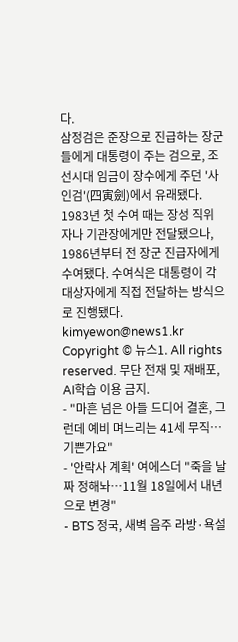다.
삼정검은 준장으로 진급하는 장군들에게 대통령이 주는 검으로, 조선시대 임금이 장수에게 주던 '사인검'(四寅劍)에서 유래됐다. 1983년 첫 수여 때는 장성 직위자나 기관장에게만 전달됐으나, 1986년부터 전 장군 진급자에게 수여됐다. 수여식은 대통령이 각 대상자에게 직접 전달하는 방식으로 진행됐다.
kimyewon@news1.kr
Copyright © 뉴스1. All rights reserved. 무단 전재 및 재배포, AI학습 이용 금지.
- "마흔 넘은 아들 드디어 결혼, 그런데 예비 며느리는 41세 무직…기쁜가요"
- '안락사 계획' 여에스더 "죽을 날짜 정해놔…11월 18일에서 내년으로 변경"
- BTS 정국, 새벽 음주 라방·욕설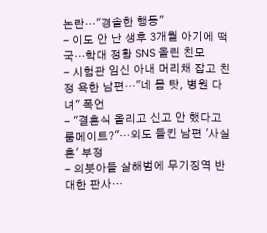논란…"경솔한 행동"
- 이도 안 난 생후 3개월 아기에 떡국…학대 정황 SNS 올린 친모
- 시험관 임신 아내 머리채 잡고 친정 욕한 남편…"네 몸 탓, 병원 다녀" 폭언
- "결혼식 올리고 신고 안 했다고 룸메이트?"…외도 들킨 남편 '사실혼' 부정
- 의붓아들 살해범에 무기징역 반대한 판사…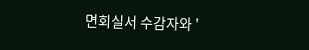면회실서 수감자와 '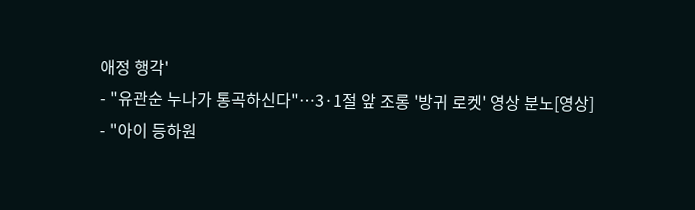애정 행각'
- "유관순 누나가 통곡하신다"…3·1절 앞 조롱 '방귀 로켓' 영상 분노[영상]
- "아이 등하원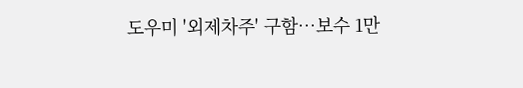도우미 '외제차주' 구함…보수 1만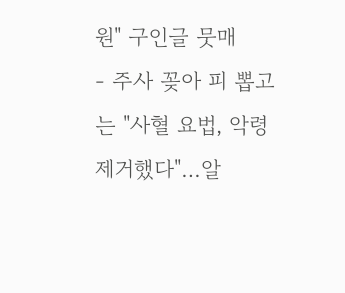원" 구인글 뭇매
- 주사 꽂아 피 뽑고는 "사혈 요법, 악령 제거했다"…알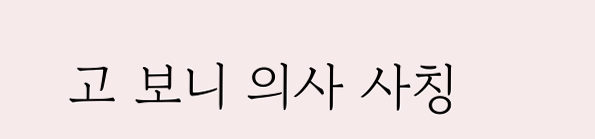고 보니 의사 사칭